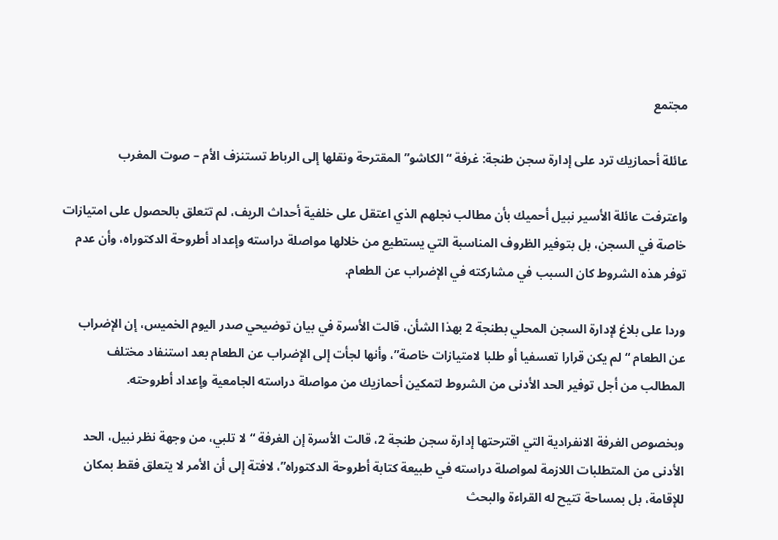مجتمع

عائلة أحمازيك ترد على إدارة سجن طنجة: غرفة “الكاشو” المقترحة ونقلها إلى الرباط تستنزف الأم – صوت المغرب

واعترفت عائلة الأسير نبيل أحميك بأن مطالب نجلهم الذي اعتقل على خلفية أحداث الريف، لم تتعلق بالحصول على امتيازات خاصة في السجن، بل بتوفير الظروف المناسبة التي يستطيع من خلالها مواصلة دراسته وإعداد أطروحة الدكتوراه، وأن عدم توفر هذه الشروط كان السبب في مشاركته في الإضراب عن الطعام.

وردا على بلاغ لإدارة السجن المحلي بطنجة 2 بهذا الشأن، قالت الأسرة في بيان توضيحي صدر اليوم الخميس، إن الإضراب عن الطعام “لم يكن قرارا تعسفيا أو طلبا لامتيازات خاصة”، وأنها لجأت إلى الإضراب عن الطعام بعد استنفاد مختلف المطالب من أجل توفير الحد الأدنى من الشروط لتمكين أحمازيك من مواصلة دراسته الجامعية وإعداد أطروحته.

وبخصوص الغرفة الانفرادية التي اقترحتها إدارة سجن طنجة 2، قالت الأسرة إن الغرفة “لا تلبي، من وجهة نظر نبيل، الحد الأدنى من المتطلبات اللازمة لمواصلة دراسته في طبيعة كتابة أطروحة الدكتوراه”، لافتة إلى أن الأمر لا يتعلق فقط بمكان للإقامة، بل بمساحة تتيح له القراءة والبحث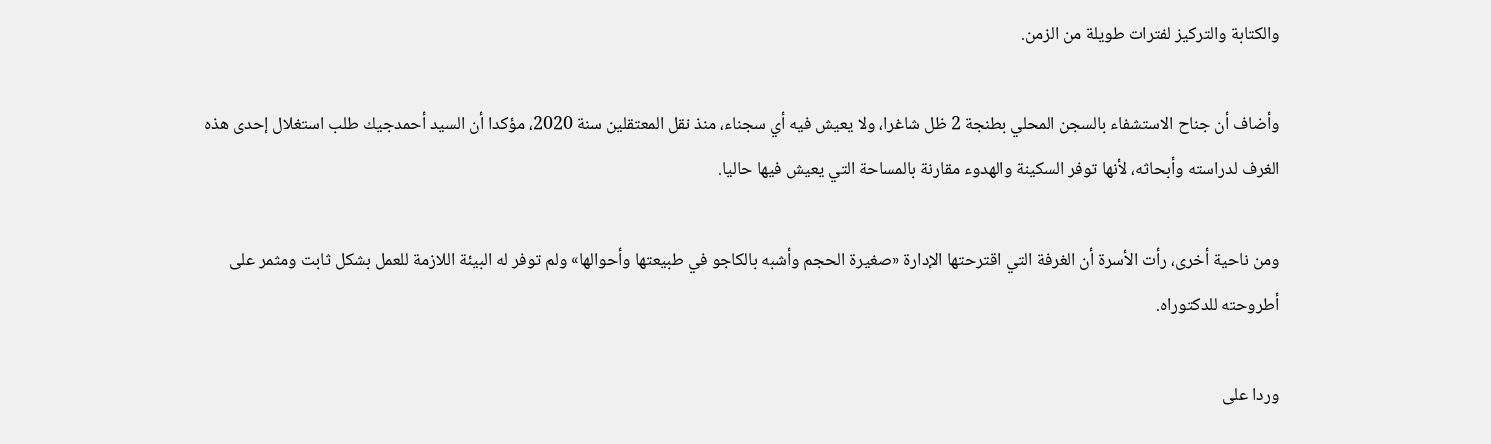والكتابة والتركيز لفترات طويلة من الزمن.

وأضاف أن جناح الاستشفاء بالسجن المحلي بطنجة 2 ظل شاغرا، ولا يعيش فيه أي سجناء، منذ نقل المعتقلين سنة 2020، مؤكدا أن السيد أحمدجيك طلب استغلال إحدى هذه الغرف لدراسته وأبحاثه، لأنها توفر السكينة والهدوء مقارنة بالمساحة التي يعيش فيها حاليا.

ومن ناحية أخرى، رأت الأسرة أن الغرفة التي اقترحتها الإدارة «صغيرة الحجم وأشبه بالكاجو في طبيعتها وأحوالها» ولم توفر له البيئة اللازمة للعمل بشكل ثابت ومثمر على أطروحته للدكتوراه.

وردا على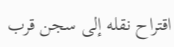اقتراح نقله إلى سجن قرب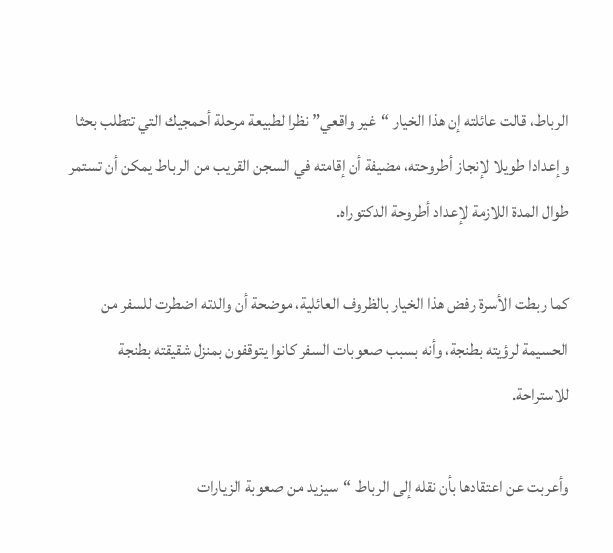الرباط، قالت عائلته إن هذا الخيار “غير واقعي” نظرا لطبيعة مرحلة أحمجيك التي تتطلب بحثا وإعدادا طويلا لإنجاز أطروحته، مضيفة أن إقامته في السجن القريب من الرباط يمكن أن تستمر طوال المدة اللازمة لإعداد أطروحة الدكتوراه.

كما ربطت الأسرة رفض هذا الخيار بالظروف العائلية، موضحة أن والدته اضطرت للسفر من الحسيمة لرؤيته بطنجة، وأنه بسبب صعوبات السفر كانوا يتوقفون بمنزل شقيقته بطنجة للاستراحة.

وأعربت عن اعتقادها بأن نقله إلى الرباط “سيزيد من صعوبة الزيارات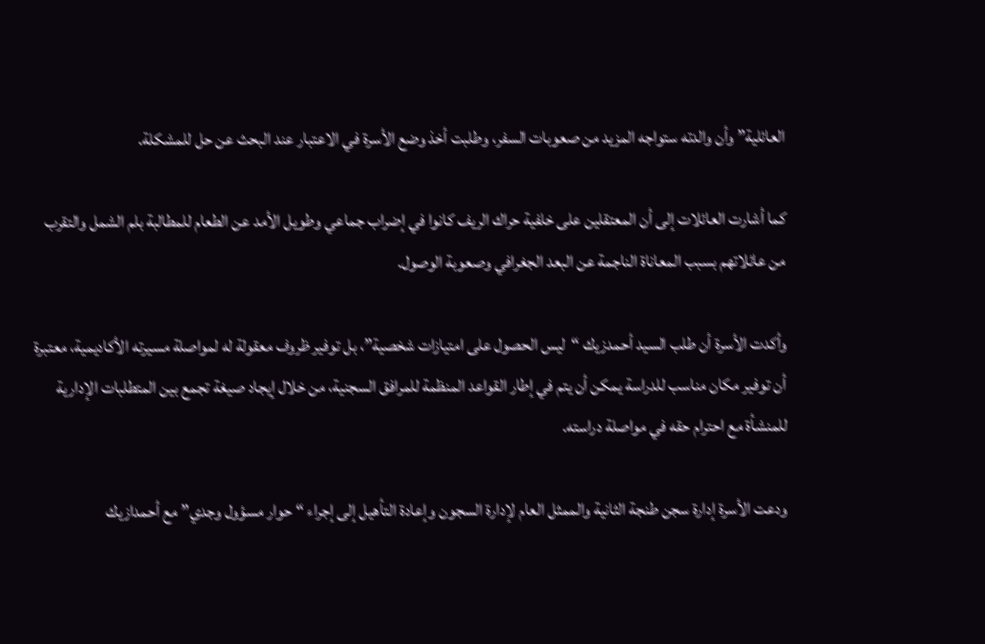العائلية” وأن والدته ستواجه المزيد من صعوبات السفر، وطلبت أخذ وضع الأسرة في الاعتبار عند البحث عن حل للمشكلة.

كما أشارت العائلات إلى أن المعتقلين على خلفية حراك الريف كانوا في إضراب جماعي وطويل الأمد عن الطعام للمطالبة بلم الشمل والتقرب من عائلاتهم بسبب المعاناة الناجمة عن البعد الجغرافي وصعوبة الوصول.

وأكدت الأسرة أن طلب السيد أحمدزيك “ليس الحصول على امتيازات شخصية”، بل توفير ظروف معقولة له لمواصلة مسيرته الأكاديمية، معتبرة أن توفير مكان مناسب للدراسة يمكن أن يتم في إطار القواعد المنظمة للمرافق السجنية، من خلال إيجاد صيغة تجمع بين المتطلبات الإدارية للمنشأة مع احترام حقه في مواصلة دراسته.

ودعت الأسرة إدارة سجن طنجة الثانية والممثل العام لإدارة السجون وإعادة التأهيل إلى إجراء “حوار مسؤول وجدي” مع أحمدازيك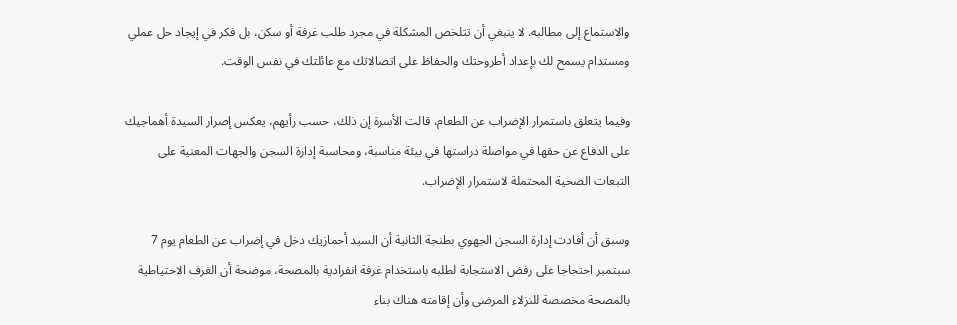والاستماع إلى مطالبه. لا ينبغي أن تتلخص المشكلة في مجرد طلب غرفة أو سكن، بل فكر في إيجاد حل عملي ومستدام يسمح لك بإعداد أطروحتك والحفاظ على اتصالاتك مع عائلتك في نفس الوقت.

وفيما يتعلق باستمرار الإضراب عن الطعام، قالت الأسرة إن ذلك، حسب رأيهم، يعكس إصرار السيدة أهماجيك على الدفاع عن حقها في مواصلة دراستها في بيئة مناسبة، ومحاسبة إدارة السجن والجهات المعنية على التبعات الصحية المحتملة لاستمرار الإضراب.

وسبق أن أفادت إدارة السجن الجهوي بطنجة الثانية أن السيد أحمازيك دخل في إضراب عن الطعام يوم 7 سبتمبر احتجاجا على رفض الاستجابة لطلبه باستخدام غرفة انفرادية بالمصحة، موضحة أن الغرف الاحتياطية بالمصحة مخصصة للنزلاء المرضى وأن إقامته هناك بناء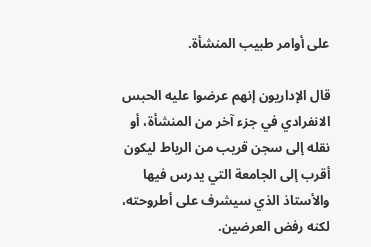على أوامر طبيب المنشأة.

قال الإداريون إنهم عرضوا عليه الحبس الانفرادي في جزء آخر من المنشأة، أو نقله إلى سجن قريب من الرباط ليكون أقرب إلى الجامعة التي يدرس فيها والأستاذ الذي سيشرف على أطروحته، لكنه رفض العرضين.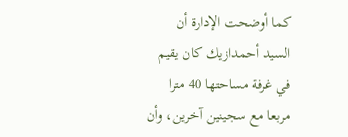كما أوضحت الإدارة أن السيد أحمدازيك كان يقيم في غرفة مساحتها 40 مترا مربعا مع سجينين آخرين، وأن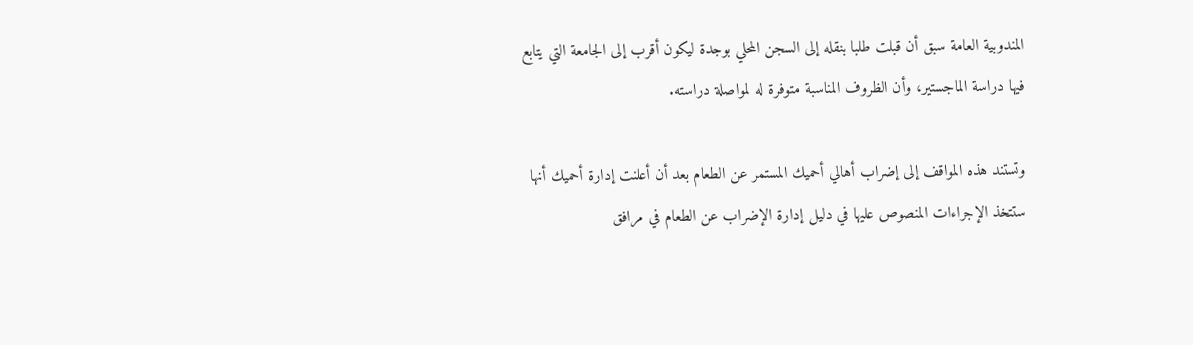المندوبية العامة سبق أن قبلت طلبا بنقله إلى السجن المحلي بوجدة ليكون أقرب إلى الجامعة التي يتابع فيها دراسة الماجستير، وأن الظروف المناسبة متوفرة له لمواصلة دراسته.

وتستند هذه المواقف إلى إضراب أهالي أحميك المستمر عن الطعام بعد أن أعلنت إدارة أحميك أنها ستتخذ الإجراءات المنصوص عليها في دليل إدارة الإضراب عن الطعام في مرافق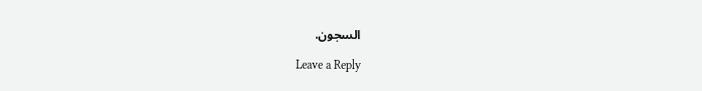السجون.

Leave a Reply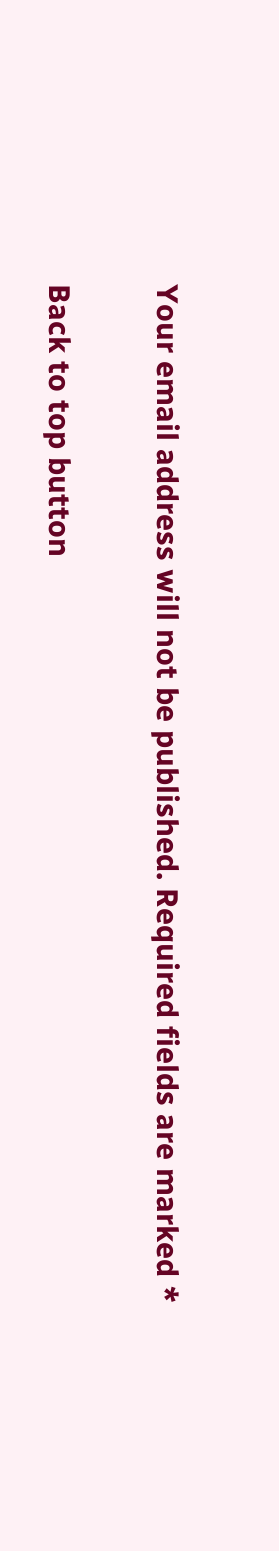Your email address will not be published. Required fields are marked *

Back to top button